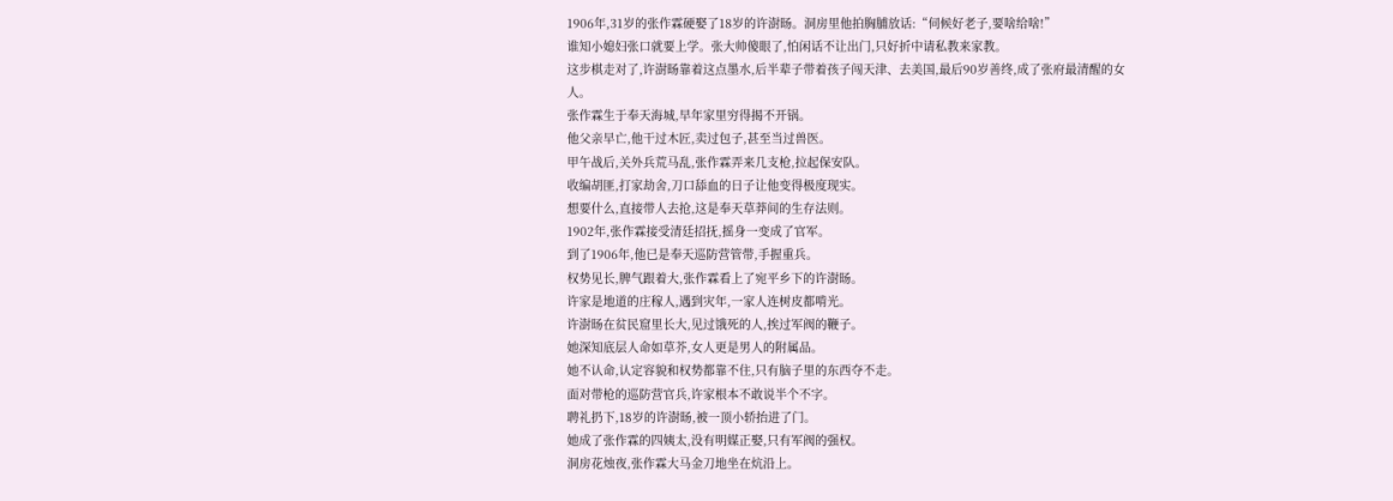1906年,31岁的张作霖硬娶了18岁的许澍旸。洞房里他拍胸脯放话:“伺候好老子,要啥给啥!”
谁知小媳妇张口就要上学。张大帅傻眼了,怕闲话不让出门,只好折中请私教来家教。
这步棋走对了,许澍旸靠着这点墨水,后半辈子带着孩子闯天津、去美国,最后90岁善终,成了张府最清醒的女人。
张作霖生于奉天海城,早年家里穷得揭不开锅。
他父亲早亡,他干过木匠,卖过包子,甚至当过兽医。
甲午战后,关外兵荒马乱,张作霖弄来几支枪,拉起保安队。
收编胡匪,打家劫舍,刀口舔血的日子让他变得极度现实。
想要什么,直接带人去抢,这是奉天草莽间的生存法则。
1902年,张作霖接受清廷招抚,摇身一变成了官军。
到了1906年,他已是奉天巡防营管带,手握重兵。
权势见长,脾气跟着大,张作霖看上了宛平乡下的许澍旸。
许家是地道的庄稼人,遇到灾年,一家人连树皮都啃光。
许澍旸在贫民窟里长大,见过饿死的人,挨过军阀的鞭子。
她深知底层人命如草芥,女人更是男人的附属品。
她不认命,认定容貌和权势都靠不住,只有脑子里的东西夺不走。
面对带枪的巡防营官兵,许家根本不敢说半个不字。
聘礼扔下,18岁的许澍旸,被一顶小轿抬进了门。
她成了张作霖的四姨太,没有明媒正娶,只有军阀的强权。
洞房花烛夜,张作霖大马金刀地坐在炕沿上。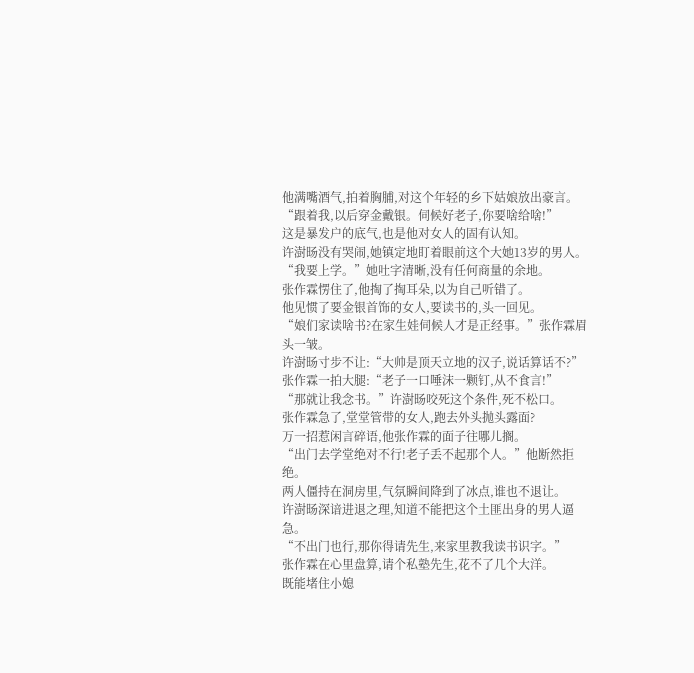他满嘴酒气,拍着胸脯,对这个年轻的乡下姑娘放出豪言。
“跟着我,以后穿金戴银。伺候好老子,你要啥给啥!”
这是暴发户的底气,也是他对女人的固有认知。
许澍旸没有哭闹,她镇定地盯着眼前这个大她13岁的男人。
“我要上学。”她吐字清晰,没有任何商量的余地。
张作霖愣住了,他掏了掏耳朵,以为自己听错了。
他见惯了要金银首饰的女人,要读书的,头一回见。
“娘们家读啥书?在家生娃伺候人才是正经事。”张作霖眉头一皱。
许澍旸寸步不让:“大帅是顶天立地的汉子,说话算话不?”
张作霖一拍大腿:“老子一口唾沫一颗钉,从不食言!”
“那就让我念书。”许澍旸咬死这个条件,死不松口。
张作霖急了,堂堂管带的女人,跑去外头抛头露面?
万一招惹闲言碎语,他张作霖的面子往哪儿搁。
“出门去学堂绝对不行!老子丢不起那个人。”他断然拒绝。
两人僵持在洞房里,气氛瞬间降到了冰点,谁也不退让。
许澍旸深谙进退之理,知道不能把这个土匪出身的男人逼急。
“不出门也行,那你得请先生,来家里教我读书识字。”
张作霖在心里盘算,请个私塾先生,花不了几个大洋。
既能堵住小媳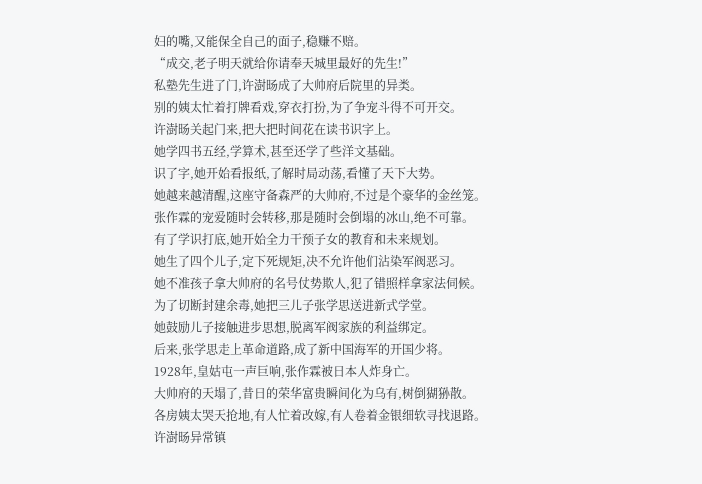妇的嘴,又能保全自己的面子,稳赚不赔。
“成交,老子明天就给你请奉天城里最好的先生!”
私塾先生进了门,许澍旸成了大帅府后院里的异类。
别的姨太忙着打牌看戏,穿衣打扮,为了争宠斗得不可开交。
许澍旸关起门来,把大把时间花在读书识字上。
她学四书五经,学算术,甚至还学了些洋文基础。
识了字,她开始看报纸,了解时局动荡,看懂了天下大势。
她越来越清醒,这座守备森严的大帅府,不过是个豪华的金丝笼。
张作霖的宠爱随时会转移,那是随时会倒塌的冰山,绝不可靠。
有了学识打底,她开始全力干预子女的教育和未来规划。
她生了四个儿子,定下死规矩,决不允许他们沾染军阀恶习。
她不准孩子拿大帅府的名号仗势欺人,犯了错照样拿家法伺候。
为了切断封建余毒,她把三儿子张学思送进新式学堂。
她鼓励儿子接触进步思想,脱离军阀家族的利益绑定。
后来,张学思走上革命道路,成了新中国海军的开国少将。
1928年,皇姑屯一声巨响,张作霖被日本人炸身亡。
大帅府的天塌了,昔日的荣华富贵瞬间化为乌有,树倒猢狲散。
各房姨太哭天抢地,有人忙着改嫁,有人卷着金银细软寻找退路。
许澍旸异常镇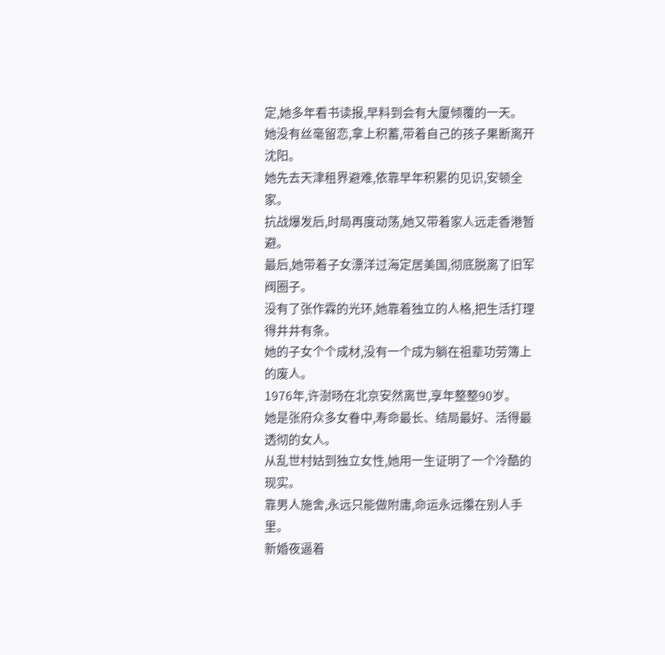定,她多年看书读报,早料到会有大厦倾覆的一天。
她没有丝毫留恋,拿上积蓄,带着自己的孩子果断离开沈阳。
她先去天津租界避难,依靠早年积累的见识,安顿全家。
抗战爆发后,时局再度动荡,她又带着家人远走香港暂避。
最后,她带着子女漂洋过海定居美国,彻底脱离了旧军阀圈子。
没有了张作霖的光环,她靠着独立的人格,把生活打理得井井有条。
她的子女个个成材,没有一个成为躺在祖辈功劳簿上的废人。
1976年,许澍旸在北京安然离世,享年整整90岁。
她是张府众多女眷中,寿命最长、结局最好、活得最透彻的女人。
从乱世村姑到独立女性,她用一生证明了一个冷酷的现实。
靠男人施舍,永远只能做附庸,命运永远攥在别人手里。
新婚夜逼着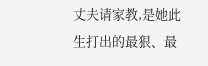丈夫请家教,是她此生打出的最狠、最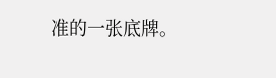准的一张底牌。